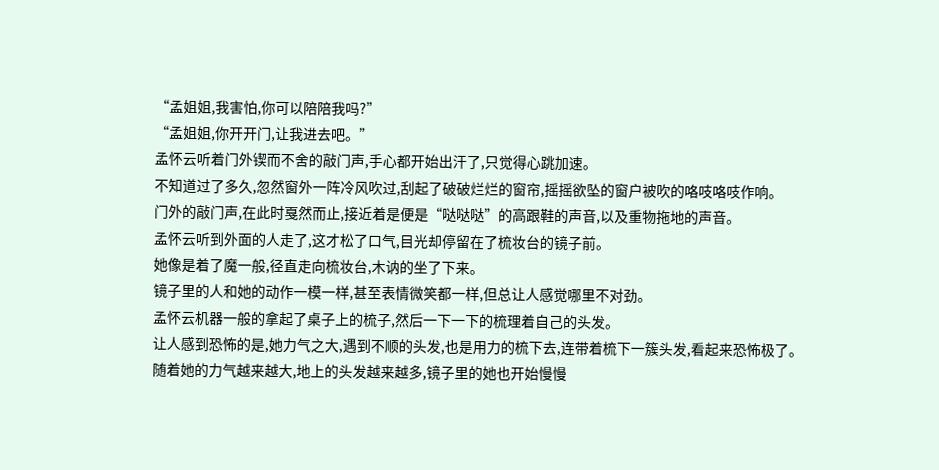“孟姐姐,我害怕,你可以陪陪我吗?”
“孟姐姐,你开开门,让我进去吧。”
孟怀云听着门外锲而不舍的敲门声,手心都开始出汗了,只觉得心跳加速。
不知道过了多久,忽然窗外一阵冷风吹过,刮起了破破烂烂的窗帘,摇摇欲坠的窗户被吹的咯吱咯吱作响。
门外的敲门声,在此时戛然而止,接近着是便是“哒哒哒”的高跟鞋的声音,以及重物拖地的声音。
孟怀云听到外面的人走了,这才松了口气,目光却停留在了梳妆台的镜子前。
她像是着了魔一般,径直走向梳妆台,木讷的坐了下来。
镜子里的人和她的动作一模一样,甚至表情微笑都一样,但总让人感觉哪里不对劲。
孟怀云机器一般的拿起了桌子上的梳子,然后一下一下的梳理着自己的头发。
让人感到恐怖的是,她力气之大,遇到不顺的头发,也是用力的梳下去,连带着梳下一簇头发,看起来恐怖极了。
随着她的力气越来越大,地上的头发越来越多,镜子里的她也开始慢慢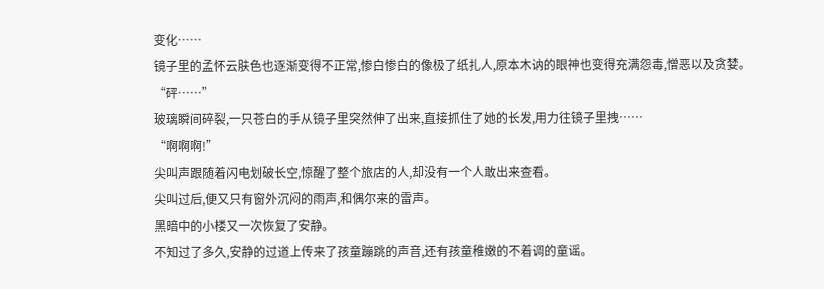变化……
镜子里的孟怀云肤色也逐渐变得不正常,惨白惨白的像极了纸扎人,原本木讷的眼神也变得充满怨毒,憎恶以及贪婪。
“砰……”
玻璃瞬间碎裂,一只苍白的手从镜子里突然伸了出来,直接抓住了她的长发,用力往镜子里拽……
“啊啊啊!”
尖叫声跟随着闪电划破长空,惊醒了整个旅店的人,却没有一个人敢出来查看。
尖叫过后,便又只有窗外沉闷的雨声,和偶尔来的雷声。
黑暗中的小楼又一次恢复了安静。
不知过了多久,安静的过道上传来了孩童蹦跳的声音,还有孩童稚嫩的不着调的童谣。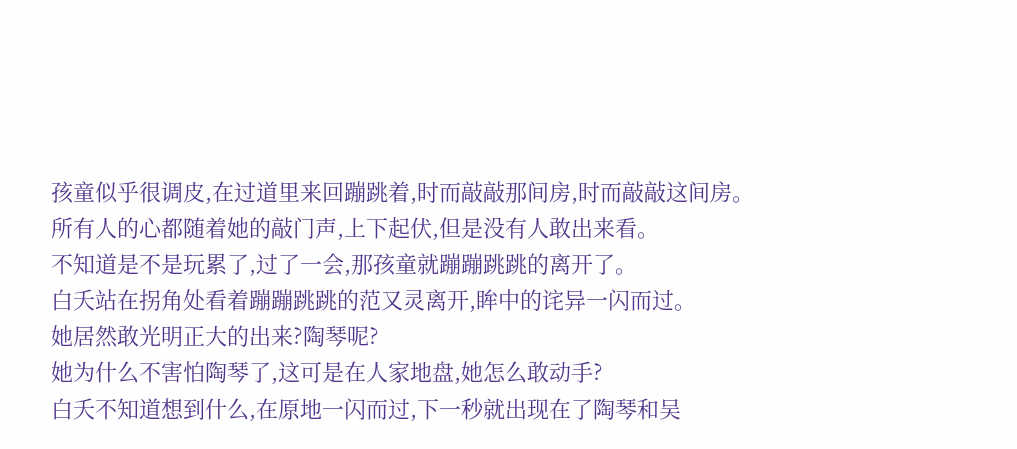孩童似乎很调皮,在过道里来回蹦跳着,时而敲敲那间房,时而敲敲这间房。
所有人的心都随着她的敲门声,上下起伏,但是没有人敢出来看。
不知道是不是玩累了,过了一会,那孩童就蹦蹦跳跳的离开了。
白夭站在拐角处看着蹦蹦跳跳的范又灵离开,眸中的诧异一闪而过。
她居然敢光明正大的出来?陶琴呢?
她为什么不害怕陶琴了,这可是在人家地盘,她怎么敢动手?
白夭不知道想到什么,在原地一闪而过,下一秒就出现在了陶琴和吴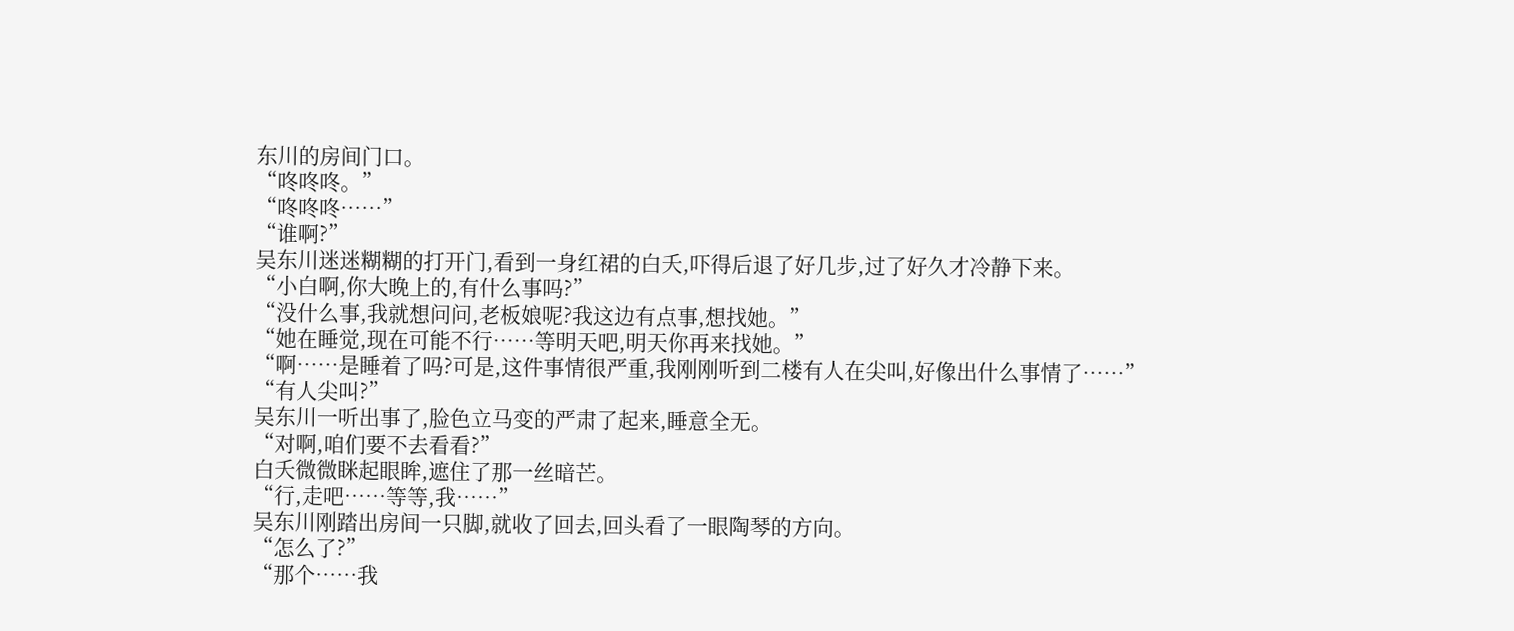东川的房间门口。
“咚咚咚。”
“咚咚咚……”
“谁啊?”
吴东川迷迷糊糊的打开门,看到一身红裙的白夭,吓得后退了好几步,过了好久才冷静下来。
“小白啊,你大晚上的,有什么事吗?”
“没什么事,我就想问问,老板娘呢?我这边有点事,想找她。”
“她在睡觉,现在可能不行……等明天吧,明天你再来找她。”
“啊……是睡着了吗?可是,这件事情很严重,我刚刚听到二楼有人在尖叫,好像出什么事情了……”
“有人尖叫?”
吴东川一听出事了,脸色立马变的严肃了起来,睡意全无。
“对啊,咱们要不去看看?”
白夭微微眯起眼眸,遮住了那一丝暗芒。
“行,走吧……等等,我……”
吴东川刚踏出房间一只脚,就收了回去,回头看了一眼陶琴的方向。
“怎么了?”
“那个……我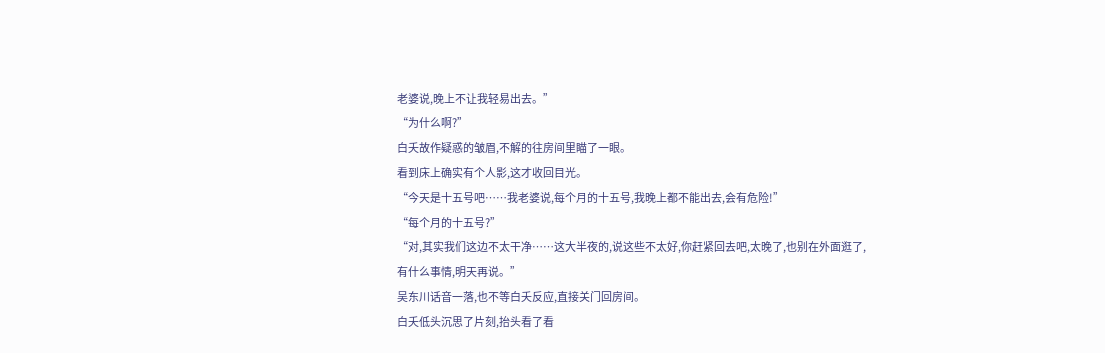老婆说,晚上不让我轻易出去。”
“为什么啊?”
白夭故作疑惑的皱眉,不解的往房间里瞄了一眼。
看到床上确实有个人影,这才收回目光。
“今天是十五号吧……我老婆说,每个月的十五号,我晚上都不能出去,会有危险!”
“每个月的十五号?”
“对,其实我们这边不太干净……这大半夜的,说这些不太好,你赶紧回去吧,太晚了,也别在外面逛了,有什么事情,明天再说。”
吴东川话音一落,也不等白夭反应,直接关门回房间。
白夭低头沉思了片刻,抬头看了看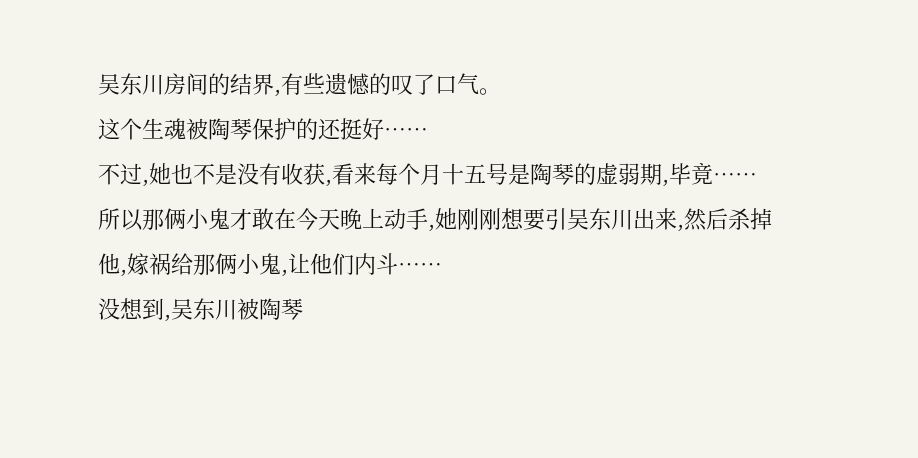吴东川房间的结界,有些遗憾的叹了口气。
这个生魂被陶琴保护的还挺好……
不过,她也不是没有收获,看来每个月十五号是陶琴的虚弱期,毕竟……
所以那俩小鬼才敢在今天晚上动手,她刚刚想要引吴东川出来,然后杀掉他,嫁祸给那俩小鬼,让他们内斗……
没想到,吴东川被陶琴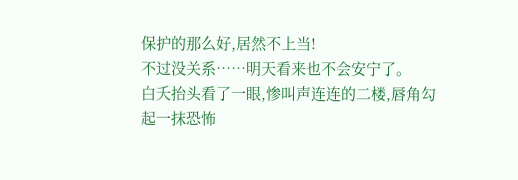保护的那么好,居然不上当!
不过没关系……明天看来也不会安宁了。
白夭抬头看了一眼,惨叫声连连的二楼,唇角勾起一抹恐怖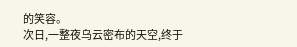的笑容。
次日,一整夜乌云密布的天空,终于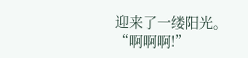迎来了一缕阳光。
“啊啊啊!”